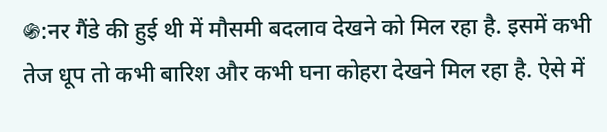֍:नर गैंडे की हुई थी में मौसमी बदलाव देखने को मिल रहा है. इसमें कभी तेज धूप तो कभी बारिश और कभी घना कोहरा देखने मिल रहा है. ऐसे में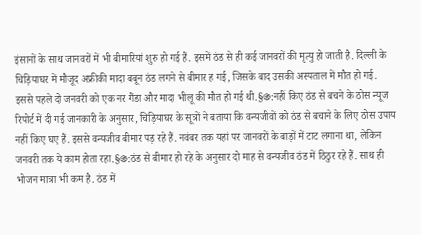इंसानों के साथ जानवरों में भी बीमारियां शुरु हो गई हैं. इसमें ठंड से ही कई जानवरों की मृत्यु हो जाती है. दिल्ली के चिड़ियाघर में मौजूद अफ्रीकी मादा बबून ठंड लगने से बीमार ह गई, जिसके बाद उसकी अस्पताल में मौत हो गई. इससे पहले दो जनवरी को एक नर गैंडा और मादा भीलू की मौत हो गई थी.§֍:नहीं किए ठंड से बचने के ठोस न्यूज रिपोर्ट में दी गई जानकारी के अनुसार, चिड़ियाघर के सूत्रों ने बताया कि वन्यजीवों को ठंड से बचाने के लिए ठोस उपाय नहीं किए घए हैं. इससे वन्यजीव बीमार पड़ रहे हैं. नवंबर तक यहां पर जानवरों के बाड़ों में टाट लगाना था, लेकिन जनवरी तक ये काम होता रहा.§֍:ठंड से बीमार हो रहे के अनुसार दो माह से वन्यजीव ठंड में ठिठुर रहे हैं. साथ ही भोजन मात्रा भी कम है. ठंड में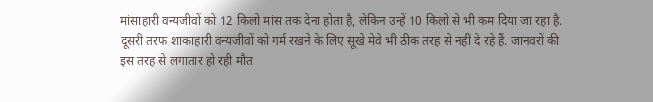मांसाहारी वन्यजीवों को 12 किलो मांस तक देना होता है, लेकिन उन्हें 10 किलो से भी कम दिया जा रहा है. दूसरी तरफ शाकाहारी वन्यजीवों को गर्म रखने के लिए सूखे मेवे भी ठीक तरह से नहीं दे रहे हैं. जानवरों की इस तरह से लगातार हो रही मौत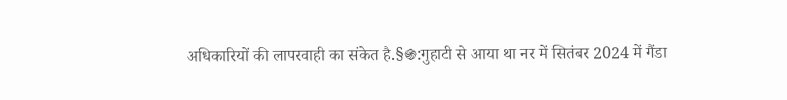अधिकारियों की लापरवाही का संकेत है.§֍:गुहाटी से आया था नर में सितंबर 2024 में गैंडा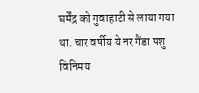घर्मेंद्र को गुवाहाटी से लाया गया था. चार वर्षीय ये नर गैंडा पशु विनिमय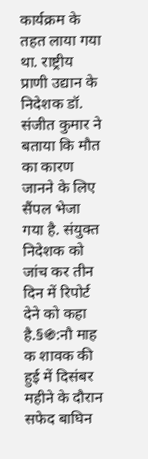कार्यक्रम के तहत लाया गया था. राष्ट्रीय प्राणी उद्यान के निदेशक डॉ. संजीत कुमार ने बताया कि मौत का कारण जानने के लिए सैंपल भेजा गया है. संयुक्त निदेशक को जांच कर तीन दिन में रिपोर्ट देने को कहा है.§֍:नौ माह क शावक की हुई में दिसंबर महीने के दौरान सफेद बाघिन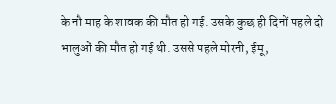के नौ माह के शावक की मौत हो गई. उसके कुछ ही दिनों पहले दो भालुओं की मौत हो गई थी. उससे पहले मोरनी, ईमू,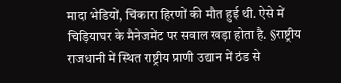मादा भेडियों, चिंकारा हिरणों की मौत हुई थी. ऐसे में चिड़ियाघर के मैनेजमेंट पर सवाल खड़ा होता है. §राष्ट्रीय राजधानी में स्थित राष्ट्रीय प्राणी उद्यान में ठंड से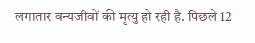लगातार वन्यजीवों की मृत्यु हो रही है. पिछले 12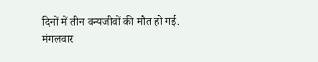दिनों में तीन वन्यजीवों की मौत हो गई. मंगलवार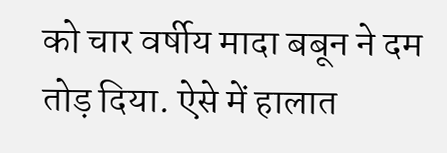को चार वर्षीय मादा बबून ने दम तोड़ दिया. ऐसे में हालात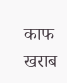काफ खराब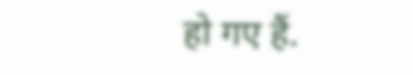हो गए हैं.